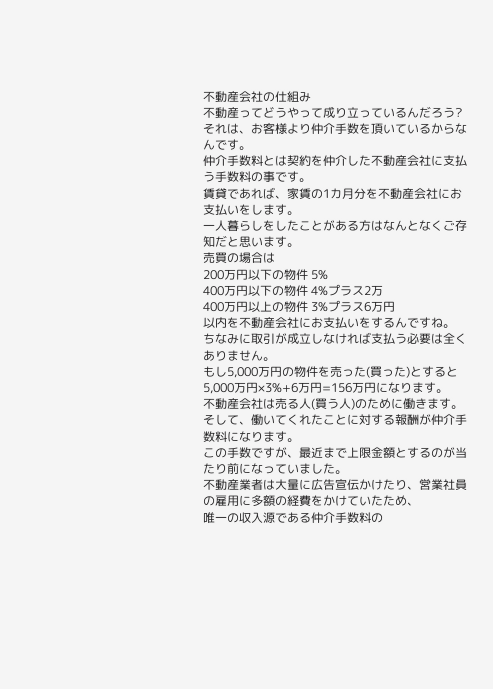不動産会社の仕組み
不動産ってどうやって成り立っているんだろう?
それは、お客様より仲介手数を頂いているからなんです。
仲介手数料とは契約を仲介した不動産会社に支払う手数料の事です。
賃貸であれば、家賃の1カ月分を不動産会社にお支払いをします。
一人暮らしをしたことがある方はなんとなくご存知だと思います。
売買の場合は
200万円以下の物件 5%
400万円以下の物件 4%プラス2万
400万円以上の物件 3%プラス6万円
以内を不動産会社にお支払いをするんですね。
ちなみに取引が成立しなければ支払う必要は全くありません。
もし5,000万円の物件を売った(買った)とすると
5,000万円×3%+6万円=156万円になります。
不動産会社は売る人(買う人)のために働きます。
そして、働いてくれたことに対する報酬が仲介手数料になります。
この手数ですが、最近まで上限金額とするのが当たり前になっていました。
不動産業者は大量に広告宣伝かけたり、営業社員の雇用に多額の経費をかけていたため、
唯一の収入源である仲介手数料の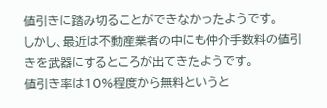値引きに踏み切ることができなかったようです。
しかし、最近は不動産業者の中にも仲介手数料の値引きを武器にするところが出てきたようです。
値引き率は10%程度から無料というと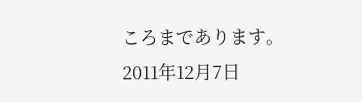ころまであります。
2011年12月7日